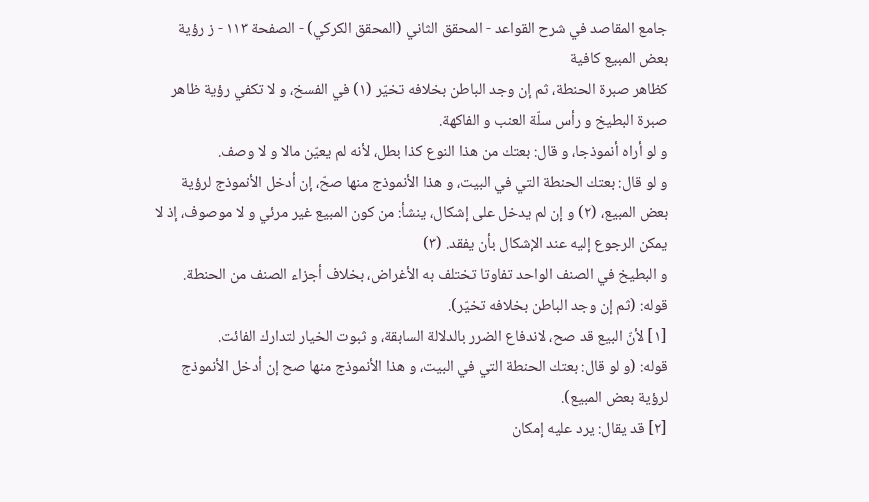جامع المقاصد في شرح القواعد - المحقق الثاني (المحقق الكركي) - الصفحة ١١٣ - ز رؤية بعض المبيع كافية
كظاهر صبرة الحنطة، ثم إن وجد الباطن بخلافه تخيّر (١) في الفسخ، و لا تكفي رؤية ظاهر صبرة البطيخ و رأس سلّة العنب و الفاكهة.
و لو أراه أنموذجا، و قال: بعتك من هذا النوع كذا بطل، لأنه لم يعيّن مالا و لا وصف.
و لو قال: بعتك الحنطة التي في البيت، و هذا الأنموذج منها صحّ، إن أدخل الأنموذج لرؤية بعض المبيع، (٢) و إن لم يدخل على إشكال، ينشأ: من كون المبيع غير مرئي و لا موصوف، إذ لا يمكن الرجوع إليه عند الإشكال بأن يفقد. (٣)
و البطيخ في الصنف الواحد تفاوتا تختلف به الأغراض، بخلاف أجزاء الصنف من الحنطة.
قوله: (ثم إن وجد الباطن بخلافه تخيّر).
[١] لأنّ البيع قد صح، لاندفاع الضرر بالدلالة السابقة، و ثبوت الخيار لتدارك الفائت.
قوله: (و لو قال: بعتك الحنطة التي في البيت، و هذا الأنموذج منها صح إن أدخل الأنموذج لرؤية بعض المبيع).
[٢] قد يقال: يرد عليه إمكان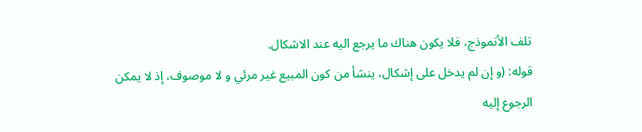تلف الأنموذج، فلا يكون هناك ما يرجع اليه عند الاشكال.
قوله: (و إن لم يدخل على إشكال، ينشأ من كون المبيع غير مرئي و لا موصوف، إذ لا يمكن الرجوع إليه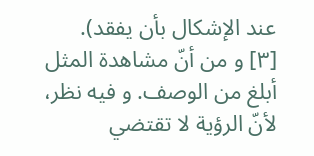عند الإشكال بأن يفقد).
[٣] و من أنّ مشاهدة المثل أبلغ من الوصف. و فيه نظر، لأنّ الرؤية لا تقتضي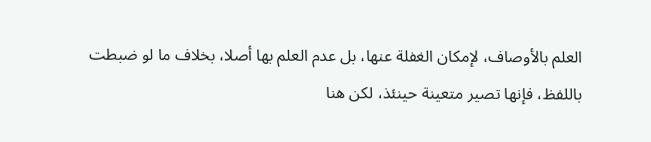العلم بالأوصاف، لإمكان الغفلة عنها، بل عدم العلم بها أصلا، بخلاف ما لو ضبطت باللفظ، فإنها تصير متعينة حينئذ، لكن هنا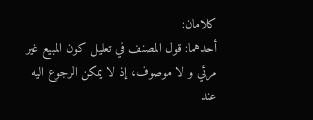كلامان:
أحدهما: قول المصنف في تعليل كون المبيع غير مرئي و لا موصوف، إذ لا يمكن الرجوع اليه عند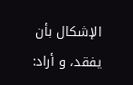الإشكال بأن يفقد، و أراد: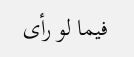فيما لو رأى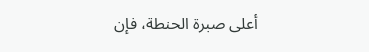أعلى صبرة الحنطة، فإن